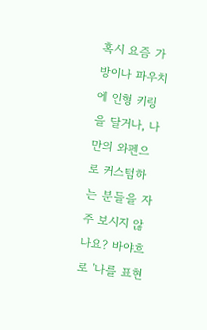혹시 요즘 가방이나 파우치에 인형 키링을 달거나, 나만의 와펜으로 커스텀하는 분들을 자주 보시지 않나요? 바야흐로 '나를 표현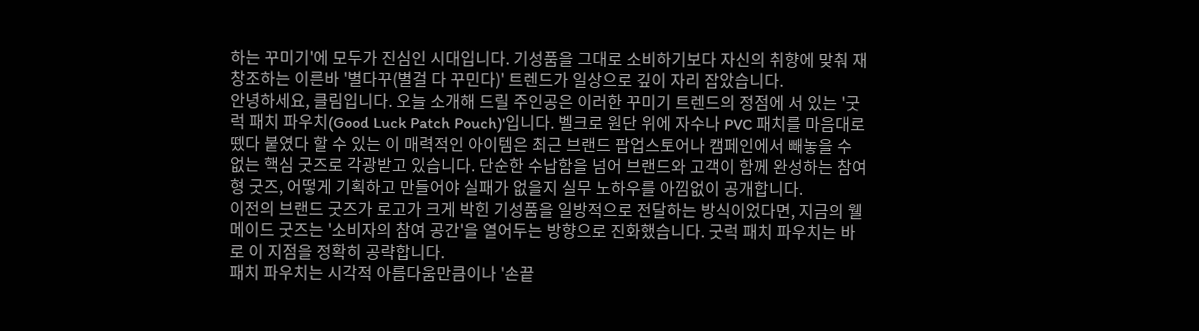하는 꾸미기'에 모두가 진심인 시대입니다. 기성품을 그대로 소비하기보다 자신의 취향에 맞춰 재창조하는 이른바 '별다꾸(별걸 다 꾸민다)' 트렌드가 일상으로 깊이 자리 잡았습니다.
안녕하세요, 클림입니다. 오늘 소개해 드릴 주인공은 이러한 꾸미기 트렌드의 정점에 서 있는 '굿럭 패치 파우치(Good Luck Patch Pouch)'입니다. 벨크로 원단 위에 자수나 PVC 패치를 마음대로 뗐다 붙였다 할 수 있는 이 매력적인 아이템은 최근 브랜드 팝업스토어나 캠페인에서 빼놓을 수 없는 핵심 굿즈로 각광받고 있습니다. 단순한 수납함을 넘어 브랜드와 고객이 함께 완성하는 참여형 굿즈, 어떻게 기획하고 만들어야 실패가 없을지 실무 노하우를 아낌없이 공개합니다.
이전의 브랜드 굿즈가 로고가 크게 박힌 기성품을 일방적으로 전달하는 방식이었다면, 지금의 웰메이드 굿즈는 '소비자의 참여 공간'을 열어두는 방향으로 진화했습니다. 굿럭 패치 파우치는 바로 이 지점을 정확히 공략합니다.
패치 파우치는 시각적 아름다움만큼이나 '손끝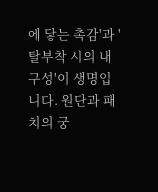에 닿는 촉감'과 '탈부착 시의 내구성'이 생명입니다. 원단과 패치의 궁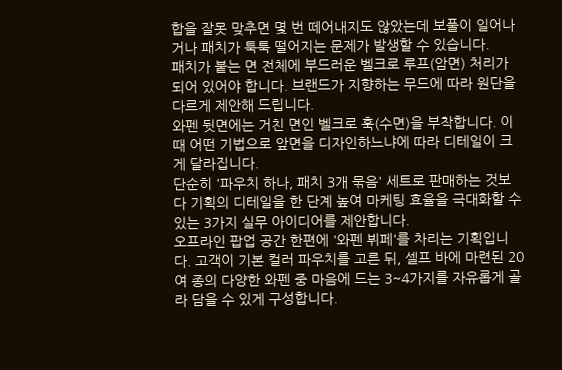합을 잘못 맞추면 몇 번 떼어내지도 않았는데 보풀이 일어나거나 패치가 툭툭 떨어지는 문제가 발생할 수 있습니다.
패치가 붙는 면 전체에 부드러운 벨크로 루프(암면) 처리가 되어 있어야 합니다. 브랜드가 지향하는 무드에 따라 원단을 다르게 제안해 드립니다.
와펜 뒷면에는 거친 면인 벨크로 훅(수면)을 부착합니다. 이때 어떤 기법으로 앞면을 디자인하느냐에 따라 디테일이 크게 달라집니다.
단순히 '파우치 하나, 패치 3개 묶음' 세트로 판매하는 것보다 기획의 디테일을 한 단계 높여 마케팅 효율을 극대화할 수 있는 3가지 실무 아이디어를 제안합니다.
오프라인 팝업 공간 한편에 '와펜 뷔페'를 차리는 기획입니다. 고객이 기본 컬러 파우치를 고른 뒤, 셀프 바에 마련된 20여 종의 다양한 와펜 중 마음에 드는 3~4가지를 자유롭게 골라 담을 수 있게 구성합니다.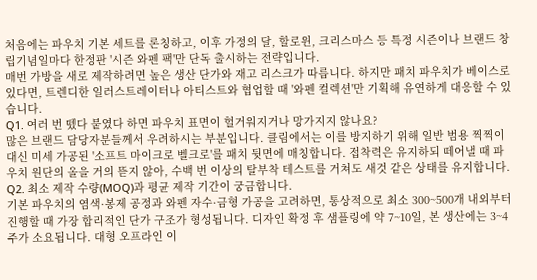처음에는 파우치 기본 세트를 론칭하고, 이후 가정의 달, 할로윈, 크리스마스 등 특정 시즌이나 브랜드 창립기념일마다 한정판 '시즌 와펜 팩'만 단독 출시하는 전략입니다.
매번 가방을 새로 제작하려면 높은 생산 단가와 재고 리스크가 따릅니다. 하지만 패치 파우치가 베이스로 있다면, 트렌디한 일러스트레이터나 아티스트와 협업할 때 '와펜 컬렉션'만 기획해 유연하게 대응할 수 있습니다.
Q1. 여러 번 뗐다 붙였다 하면 파우치 표면이 헐거워지거나 망가지지 않나요?
많은 브랜드 담당자분들께서 우려하시는 부분입니다. 클림에서는 이를 방지하기 위해 일반 범용 찍찍이 대신 미세 가공된 '소프트 마이크로 벨크로'를 패치 뒷면에 매칭합니다. 접착력은 유지하되 떼어낼 때 파우치 원단의 올을 거의 뜯지 않아, 수백 번 이상의 탈부착 테스트를 거쳐도 새것 같은 상태를 유지합니다.
Q2. 최소 제작 수량(MOQ)과 평균 제작 기간이 궁금합니다.
기본 파우치의 염색·봉제 공정과 와펜 자수·금형 가공을 고려하면, 통상적으로 최소 300~500개 내외부터 진행할 때 가장 합리적인 단가 구조가 형성됩니다. 디자인 확정 후 샘플링에 약 7~10일, 본 생산에는 3~4주가 소요됩니다. 대형 오프라인 이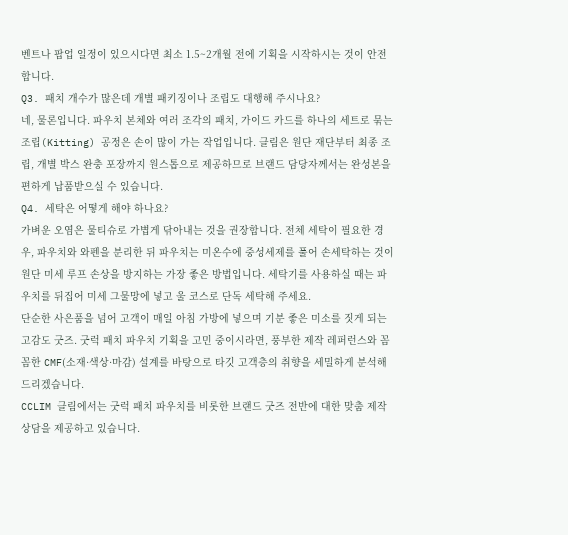벤트나 팝업 일정이 있으시다면 최소 1.5~2개월 전에 기획을 시작하시는 것이 안전합니다.
Q3. 패치 개수가 많은데 개별 패키징이나 조립도 대행해 주시나요?
네, 물론입니다. 파우치 본체와 여러 조각의 패치, 가이드 카드를 하나의 세트로 묶는 조립(Kitting) 공정은 손이 많이 가는 작업입니다. 클림은 원단 재단부터 최종 조립, 개별 박스 완충 포장까지 원스톱으로 제공하므로 브랜드 담당자께서는 완성본을 편하게 납품받으실 수 있습니다.
Q4. 세탁은 어떻게 해야 하나요?
가벼운 오염은 물티슈로 가볍게 닦아내는 것을 권장합니다. 전체 세탁이 필요한 경우, 파우치와 와펜을 분리한 뒤 파우치는 미온수에 중성세제를 풀어 손세탁하는 것이 원단 미세 루프 손상을 방지하는 가장 좋은 방법입니다. 세탁기를 사용하실 때는 파우치를 뒤집어 미세 그물망에 넣고 울 코스로 단독 세탁해 주세요.
단순한 사은품을 넘어 고객이 매일 아침 가방에 넣으며 기분 좋은 미소를 짓게 되는 고감도 굿즈. 굿럭 패치 파우치 기획을 고민 중이시라면, 풍부한 제작 레퍼런스와 꼼꼼한 CMF(소재·색상·마감) 설계를 바탕으로 타깃 고객층의 취향을 세밀하게 분석해 드리겠습니다.
CCLIM 클림에서는 굿럭 패치 파우치를 비롯한 브랜드 굿즈 전반에 대한 맞춤 제작 상담을 제공하고 있습니다.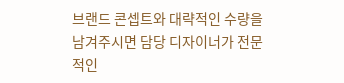브랜드 콘셉트와 대략적인 수량을 남겨주시면 담당 디자이너가 전문적인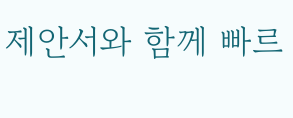제안서와 함께 빠르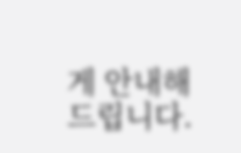게 안내해 드립니다.